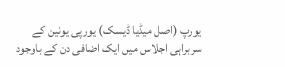یورپ (اصل میڈیا ڈیسک) یورپی یونین کے سربراہی اجلاس میں ایک اضافی دن کے باوجود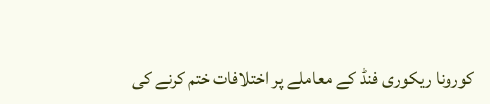کورونا ریکوری فنڈ کے معاملے پر اختلافات ختم کرنے کی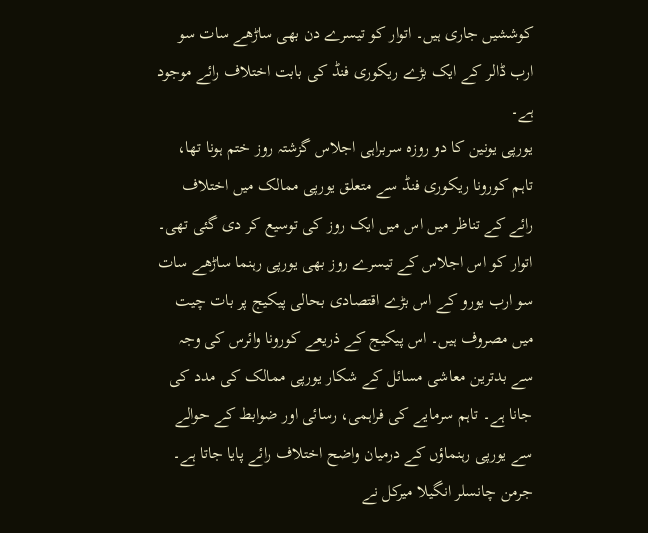کوششیں جاری ہیں۔ اتوار کو تیسرے دن بھی ساڑھے سات سو ارب ڈالر کے ایک بڑے ریکوری فنڈ کی بابت اختلاف رائے موجود ہے۔
یورپی یونین کا دو روزہ سربراہی اجلاس گزشتہ روز ختم ہونا تھا، تاہم کورونا ریکوری فنڈ سے متعلق یورپی ممالک میں اختلاف رائے کے تناظر میں اس میں ایک روز کی توسیع کر دی گئی تھی۔ اتوار کو اس اجلاس کے تیسرے روز بھی یورپی رہنما ساڑھے سات سو ارب یورو کے اس بڑے اقتصادی بحالی پیکیج پر بات چیت میں مصروف ہیں۔ اس پیکیج کے ذریعے کورونا وائرس کی وجہ سے بدترین معاشی مسائل کے شکار یورپی ممالک کی مدد کی جانا ہے۔ تاہم سرمایے کی فراہمی، رسائی اور ضوابط کے حوالے سے یورپی رہنماؤں کے درمیان واضح اختلاف رائے پایا جاتا ہے۔
جرمن چانسلر انگیلا میرکل نے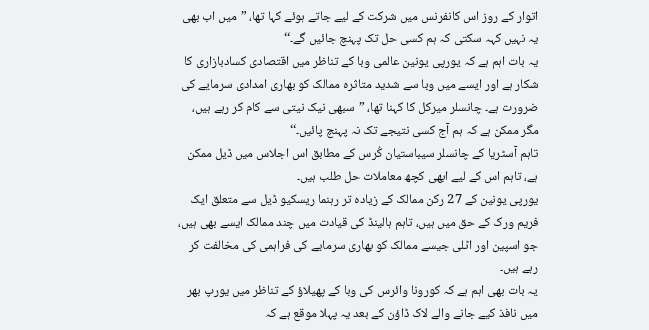اتوار کے روز اس کانفرنس میں شرکت کے لیے جاتے ہوئے کہا تھا، ”میں اب بھی یہ نہیں کہہ سکتی کہ ہم کسی حل تک پہنچ جائیں گے۔‘‘
یہ بات اہم ہے کہ یورپی یونین عالمی وبا کے تناظر میں اقتصادی کسادبازاری کا شکار ہے اور ایسے میں وبا سے شدید متاثرہ ممالک کو بھاری امدادی سرمایے کی ضرورت ہے۔ چانسلر میرکل کا کہنا تھا، ”سبھی نیک نیتی سے کام کر رہے ہیں، مگر ممکن ہے کہ ہم آج کسی نتیجے تک نہ پہنچ پائیں۔‘‘
تاہم آسٹریا کے چانسلر سیباستیان کُرس کے مطابق اس اجلاس میں ڈیل ممکن ہے، تاہم اس کے لیے ابھی کچھ معاملات حل طلب ہیں۔
یورپی یونین کے 27 رکن ممالک کے زیادہ تر رہنما ریسکیو ڈیل سے متعلق ایک فریم ورک کے حق میں ہیں، تاہم ہالینڈ کی قیادت میں چند ممالک ایسے بھی ہیں، جو اسپین اور اٹلی جیسے ممالک کو بھاری سرمایے کی فراہمی کی مخالفت کر رہے ہیں۔
یہ بات بھی اہم ہے کہ کورونا وائرس کی وبا کے پھیلاؤ کے تناظر میں یورپ بھر میں نافذ کیے جانے والے لاک ڈاؤن کے بعد یہ پہلا موقع ہے کہ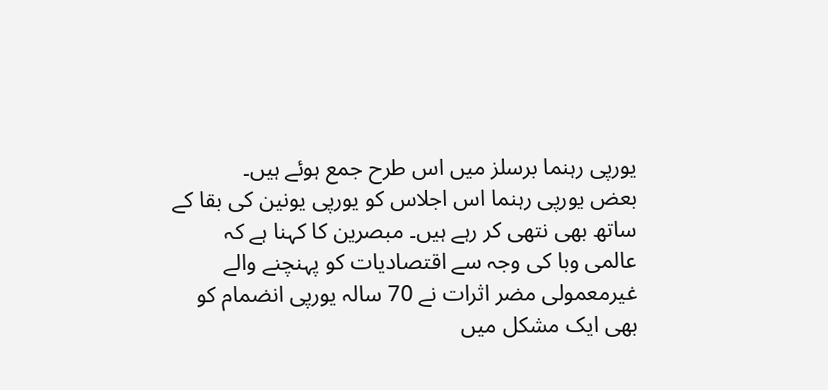یورپی رہنما برسلز میں اس طرح جمع ہوئے ہیں۔
بعض یورپی رہنما اس اجلاس کو یورپی یونین کی بقا کے ساتھ بھی نتھی کر رہے ہیں۔ مبصرین کا کہنا ہے کہ عالمی وبا کی وجہ سے اقتصادیات کو پہنچنے والے غیرمعمولی مضر اثرات نے 70 سالہ یورپی انضمام کو بھی ایک مشکل میں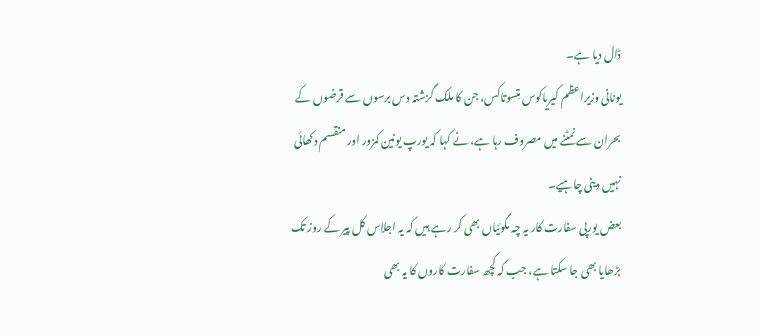ڈال دیا ہے۔
یونانی وزیراعظم کیریاکوس مِتسوتاکس، جن کا ملک گزشتہ دس برسوں سے قرضوں کے بحران سے نمٹنے میں مصروف رہا ہے، نے کہا کہ یورپ یونین کمزور اور منقسم دکھائی نہیں دینی چاہیے۔
بعض یورپی سفارت کار یہ چہ مگوئیاں بھی کر رہے ہیں کہ یہ اجلاس کل پیر کے روز تک بڑھایا بھی جا سکتا ہے، جب کہ کچھ سفارت کاروں کا یہ بھی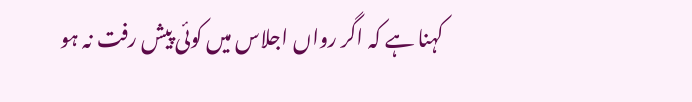کہنا ہے کہ اگر رواں اجلاس میں کوئی پیش رفت نہ ہو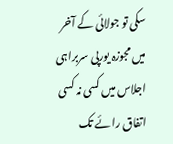سکی تو جولائی کے آخر میں مجوزہ یورپی سربراہی اجلاس میں کسی نہ کسی اتفاق رائے تک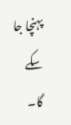پہنچا جا سکے گا۔